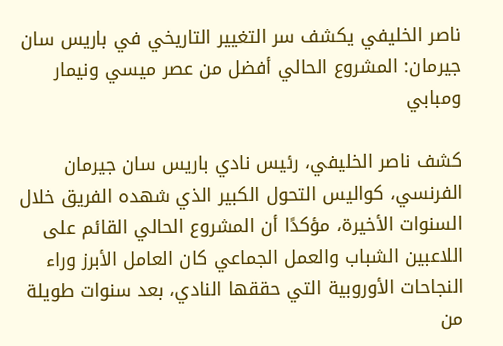ناصر الخليفي يكشف سر التغيير التاريخي في باريس سان جيرمان: المشروع الحالي أفضل من عصر ميسي ونيمار ومبابي

كشف ناصر الخليفي، رئيس نادي باريس سان جيرمان الفرنسي، كواليس التحول الكبير الذي شهده الفريق خلال السنوات الأخيرة، مؤكدًا أن المشروع الحالي القائم على اللاعبين الشباب والعمل الجماعي كان العامل الأبرز وراء النجاحات الأوروبية التي حققها النادي، بعد سنوات طويلة من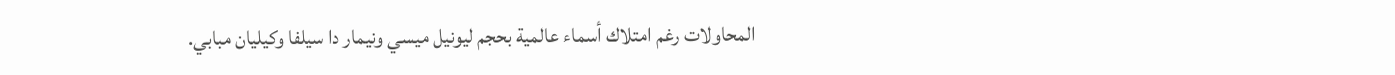المحاولات رغم امتلاك أسماء عالمية بحجم ليونيل ميسي ونيمار دا سيلفا وكيليان مبابي.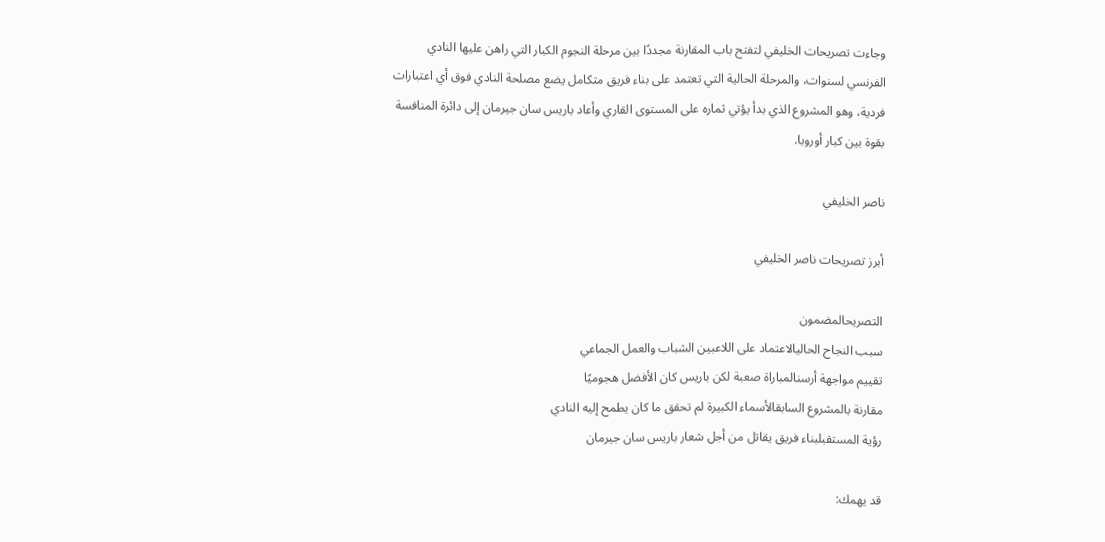وجاءت تصريحات الخليفي لتفتح باب المقارنة مجددًا بين مرحلة النجوم الكبار التي راهن عليها النادي الفرنسي لسنوات، والمرحلة الحالية التي تعتمد على بناء فريق متكامل يضع مصلحة النادي فوق أي اعتبارات فردية، وهو المشروع الذي بدأ يؤتي ثماره على المستوى القاري وأعاد باريس سان جيرمان إلى دائرة المنافسة بقوة بين كبار أوروبا.

ناصر الخليفي

أبرز تصريحات ناصر الخليفي

التصريحالمضمون
سبب النجاح الحاليالاعتماد على اللاعبين الشباب والعمل الجماعي
تقييم مواجهة أرسنالمباراة صعبة لكن باريس كان الأفضل هجوميًا
مقارنة بالمشروع السابقالأسماء الكبيرة لم تحقق ما كان يطمح إليه النادي
رؤية المستقبلبناء فريق يقاتل من أجل شعار باريس سان جيرمان

قد يهمك: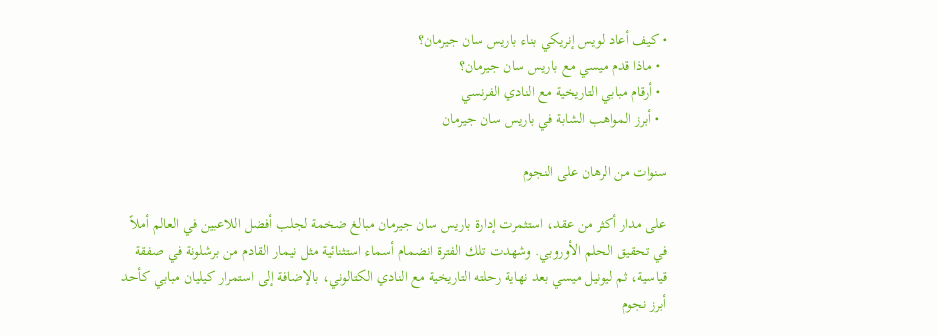• كيف أعاد لويس إنريكي بناء باريس سان جيرمان؟
  • ماذا قدم ميسي مع باريس سان جيرمان؟
  • أرقام مبابي التاريخية مع النادي الفرنسي
  • أبرز المواهب الشابة في باريس سان جيرمان

سنوات من الرهان على النجوم

على مدار أكثر من عقد، استثمرت إدارة باريس سان جيرمان مبالغ ضخمة لجلب أفضل اللاعبين في العالم أملاً في تحقيق الحلم الأوروبي. وشهدت تلك الفترة انضمام أسماء استثنائية مثل نيمار القادم من برشلونة في صفقة قياسية، ثم ليونيل ميسي بعد نهاية رحلته التاريخية مع النادي الكتالوني، بالإضافة إلى استمرار كيليان مبابي كأحد أبرز نجوم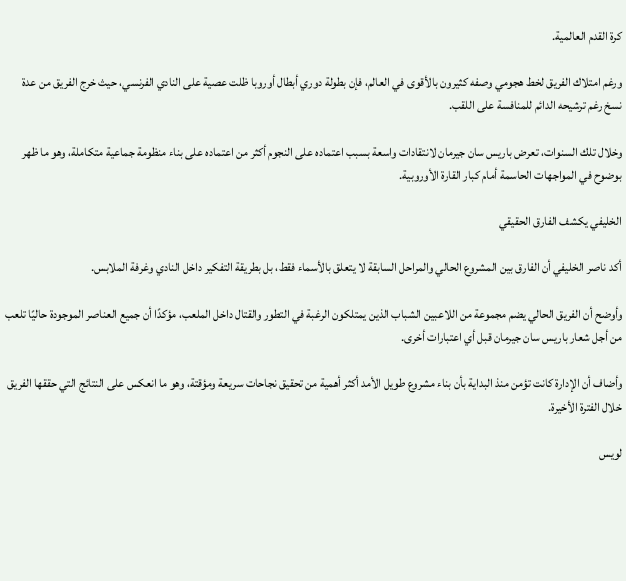كرة القدم العالمية.

ورغم امتلاك الفريق لخط هجومي وصفه كثيرون بالأقوى في العالم، فإن بطولة دوري أبطال أوروبا ظلت عصية على النادي الفرنسي، حيث خرج الفريق من عدة نسخ رغم ترشيحه الدائم للمنافسة على اللقب.

وخلال تلك السنوات، تعرض باريس سان جيرمان لانتقادات واسعة بسبب اعتماده على النجوم أكثر من اعتماده على بناء منظومة جماعية متكاملة، وهو ما ظهر بوضوح في المواجهات الحاسمة أمام كبار القارة الأوروبية.

الخليفي يكشف الفارق الحقيقي

أكد ناصر الخليفي أن الفارق بين المشروع الحالي والمراحل السابقة لا يتعلق بالأسماء فقط، بل بطريقة التفكير داخل النادي وغرفة الملابس.

وأوضح أن الفريق الحالي يضم مجموعة من اللاعبين الشباب الذين يمتلكون الرغبة في التطور والقتال داخل الملعب، مؤكدًا أن جميع العناصر الموجودة حاليًا تلعب من أجل شعار باريس سان جيرمان قبل أي اعتبارات أخرى.

وأضاف أن الإدارة كانت تؤمن منذ البداية بأن بناء مشروع طويل الأمد أكثر أهمية من تحقيق نجاحات سريعة ومؤقتة، وهو ما انعكس على النتائج التي حققها الفريق خلال الفترة الأخيرة.

لويس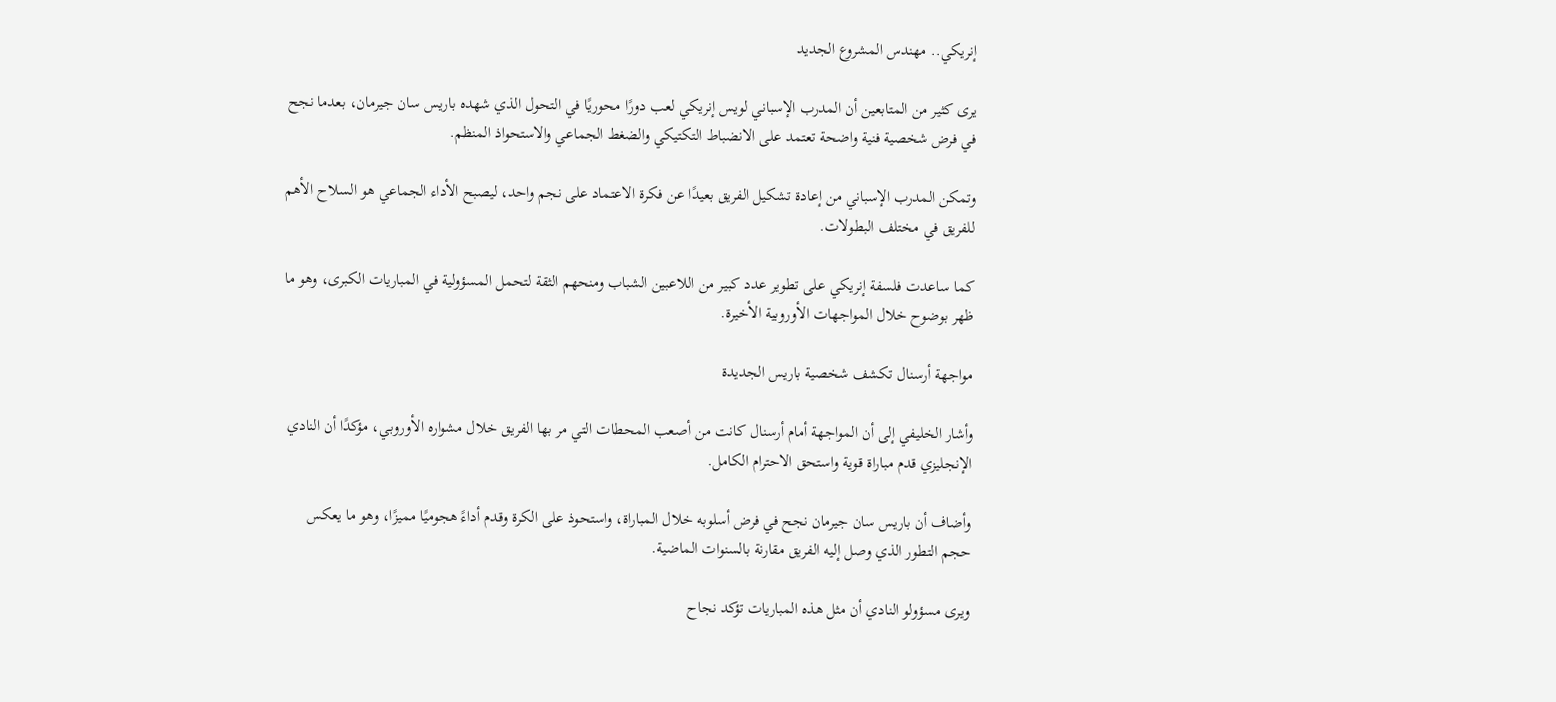إنريكي.. مهندس المشروع الجديد

يرى كثير من المتابعين أن المدرب الإسباني لويس إنريكي لعب دورًا محوريًا في التحول الذي شهده باريس سان جيرمان، بعدما نجح في فرض شخصية فنية واضحة تعتمد على الانضباط التكتيكي والضغط الجماعي والاستحواذ المنظم.

وتمكن المدرب الإسباني من إعادة تشكيل الفريق بعيدًا عن فكرة الاعتماد على نجم واحد، ليصبح الأداء الجماعي هو السلاح الأهم للفريق في مختلف البطولات.

كما ساعدت فلسفة إنريكي على تطوير عدد كبير من اللاعبين الشباب ومنحهم الثقة لتحمل المسؤولية في المباريات الكبرى، وهو ما ظهر بوضوح خلال المواجهات الأوروبية الأخيرة.

مواجهة أرسنال تكشف شخصية باريس الجديدة

وأشار الخليفي إلى أن المواجهة أمام أرسنال كانت من أصعب المحطات التي مر بها الفريق خلال مشواره الأوروبي، مؤكدًا أن النادي الإنجليزي قدم مباراة قوية واستحق الاحترام الكامل.

وأضاف أن باريس سان جيرمان نجح في فرض أسلوبه خلال المباراة، واستحوذ على الكرة وقدم أداءً هجوميًا مميزًا، وهو ما يعكس حجم التطور الذي وصل إليه الفريق مقارنة بالسنوات الماضية.

ويرى مسؤولو النادي أن مثل هذه المباريات تؤكد نجاح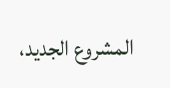المشروع الجديد،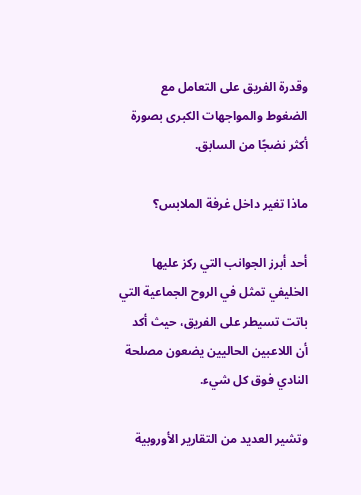وقدرة الفريق على التعامل مع الضغوط والمواجهات الكبرى بصورة أكثر نضجًا من السابق.

ماذا تغير داخل غرفة الملابس؟

أحد أبرز الجوانب التي ركز عليها الخليفي تمثل في الروح الجماعية التي باتت تسيطر على الفريق، حيث أكد أن اللاعبين الحاليين يضعون مصلحة النادي فوق كل شيء.

وتشير العديد من التقارير الأوروبية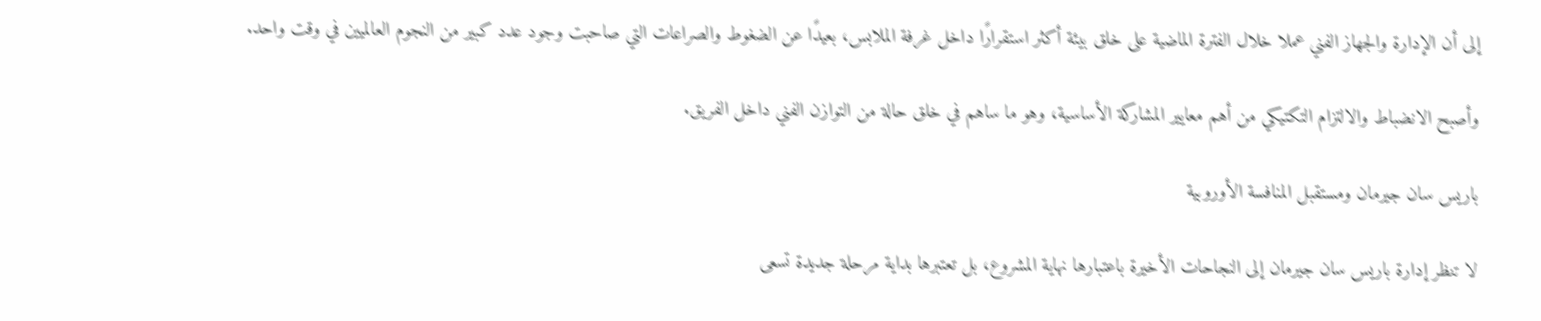إلى أن الإدارة والجهاز الفني عملا خلال الفترة الماضية على خلق بيئة أكثر استقرارًا داخل غرفة الملابس، بعيدًا عن الضغوط والصراعات التي صاحبت وجود عدد كبير من النجوم العالميين في وقت واحد.

وأصبح الانضباط والالتزام التكتيكي من أهم معايير المشاركة الأساسية، وهو ما ساهم في خلق حالة من التوازن الفني داخل الفريق.

باريس سان جيرمان ومستقبل المنافسة الأوروبية

لا تنظر إدارة باريس سان جيرمان إلى النجاحات الأخيرة باعتبارها نهاية المشروع، بل تعتبرها بداية مرحلة جديدة تسعى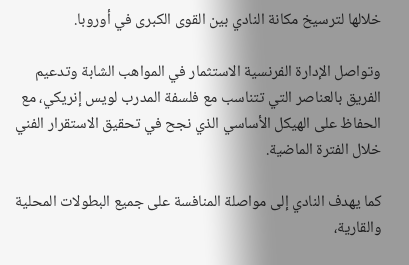خلالها لترسيخ مكانة النادي بين القوى الكبرى في أوروبا.

وتواصل الإدارة الفرنسية الاستثمار في المواهب الشابة وتدعيم الفريق بالعناصر التي تتناسب مع فلسفة المدرب لويس إنريكي، مع الحفاظ على الهيكل الأساسي الذي نجح في تحقيق الاستقرار الفني خلال الفترة الماضية.

كما يهدف النادي إلى مواصلة المنافسة على جميع البطولات المحلية والقارية،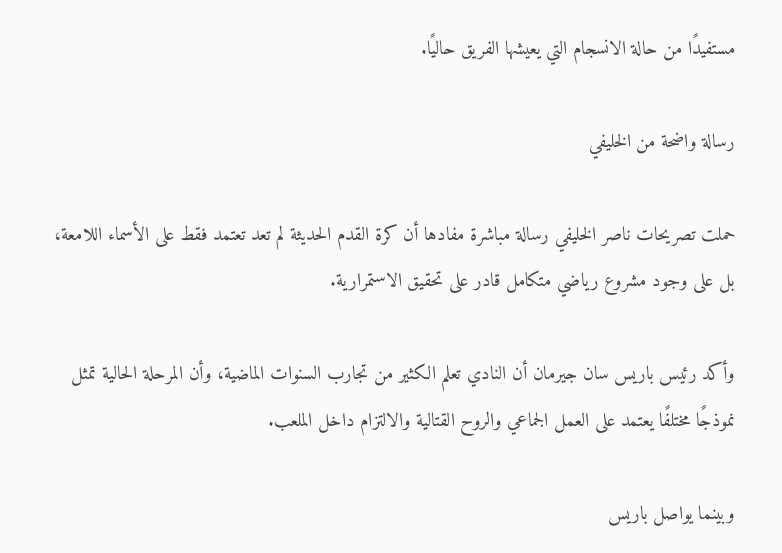مستفيدًا من حالة الانسجام التي يعيشها الفريق حاليًا.

رسالة واضحة من الخليفي

حملت تصريحات ناصر الخليفي رسالة مباشرة مفادها أن كرة القدم الحديثة لم تعد تعتمد فقط على الأسماء اللامعة، بل على وجود مشروع رياضي متكامل قادر على تحقيق الاستمرارية.

وأكد رئيس باريس سان جيرمان أن النادي تعلم الكثير من تجارب السنوات الماضية، وأن المرحلة الحالية تمثل نموذجًا مختلفًا يعتمد على العمل الجماعي والروح القتالية والالتزام داخل الملعب.

وبينما يواصل باريس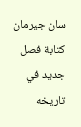سان جيرمان كتابة فصل جديد في تاريخه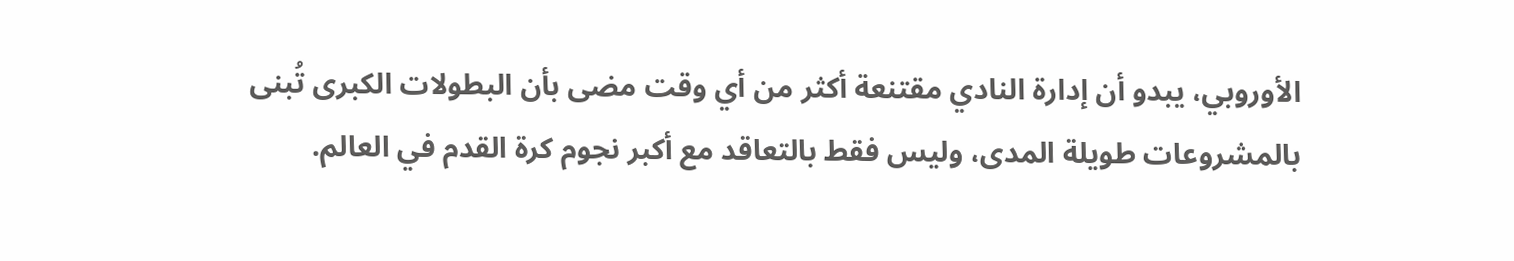الأوروبي، يبدو أن إدارة النادي مقتنعة أكثر من أي وقت مضى بأن البطولات الكبرى تُبنى بالمشروعات طويلة المدى، وليس فقط بالتعاقد مع أكبر نجوم كرة القدم في العالم.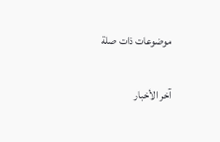موضوعات ذات صلة

آخر الأخبار